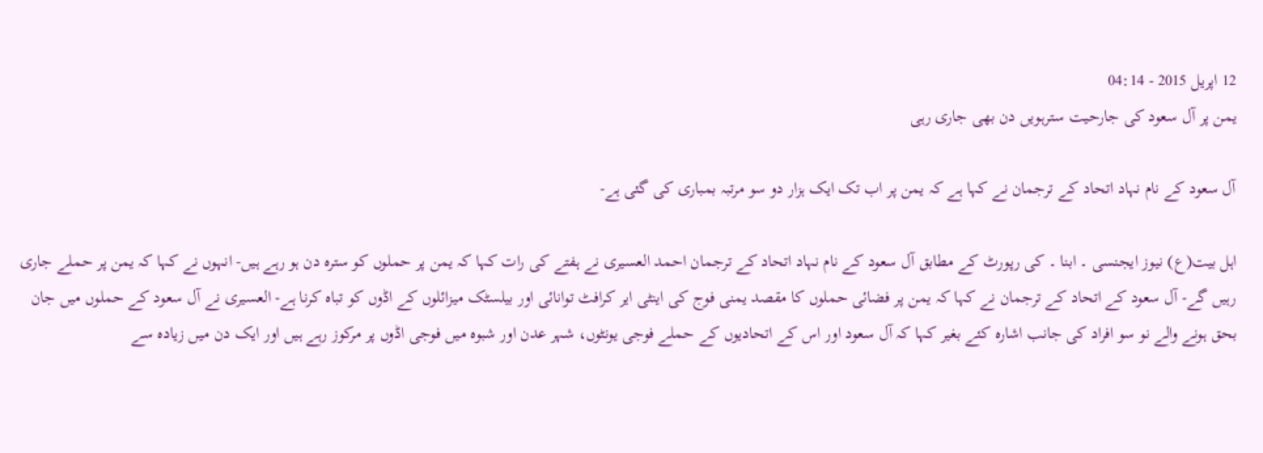12 اپریل 2015 - 04:14
یمن پر آل سعود کی جارحیت سترہویں دن بھی جاری رہی

آل سعود کے نام نہاد اتحاد کے ترجمان نے کہا ہے کہ یمن پر اب تک ایک ہزار دو سو مرتبہ بمباری کی گئی ہے-

اہل بیت(ع) نیوز ایجنسی ۔ ابنا ۔ کی رپورٹ کے مطابق آل سعود کے نام نہاد اتحاد کے ترجمان احمد العسیری نے ہفتے کی رات کہا کہ یمن پر حملوں کو سترہ دن ہو رہے ہیں- انہوں نے کہا کہ یمن پر حملے جاری رہیں گے- آل سعود کے اتحاد کے ترجمان نے کہا کہ یمن پر فضائی حملوں کا مقصد یمنی فوج کی اینٹی ایر کرافٹ توانائی اور بیلسٹک میزائلوں کے اڈوں کو تباہ کرنا ہے- العسیری نے آل سعود کے حملوں میں جان بحق ہونے والے نو سو افراد کی جانب اشارہ کئے بغیر کہا کہ آل سعود اور اس کے اتحادیوں کے حملے فوجی یونٹوں، شہر عدن اور شبوہ میں فوجی اڈوں پر مرکوز رہے ہیں اور ایک دن میں زیادہ سے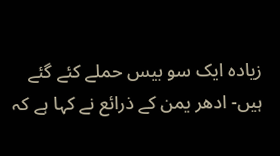زیادہ ایک سو بیس حملے کئے گئے ہیں- ادھر یمن کے ذرائع نے کہا ہے کہ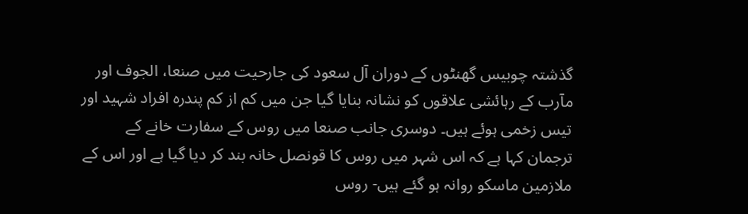گذشتہ چوبیس گھنٹوں کے دوران آل سعود کی جارحیت میں صنعا، الجوف اور مآرب کے رہائشی علاقوں کو نشانہ بنایا گیا جن میں کم از کم پندرہ افراد شہید اور تیس زخمی ہوئے ہیں۔ دوسری جانب صنعا میں روس کے سفارت خانے کے ترجمان کہا ہے کہ اس شہر میں روس کا قونصل خانہ بند کر دیا گیا ہے اور اس کے ملازمین ماسکو روانہ ہو گئے ہیں- روس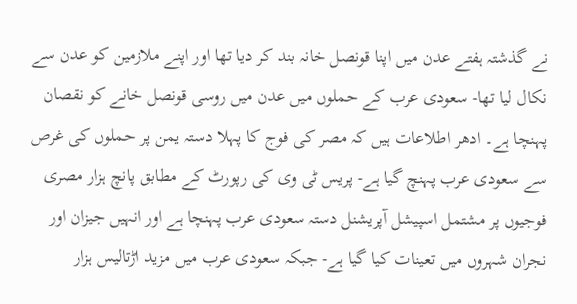نے گذشتہ ہفتے عدن میں اپنا قونصل خانہ بند کر دیا تھا اور اپنے ملازمین کو عدن سے نکال لیا تھا- سعودی عرب کے حملوں میں عدن میں روسی قونصل خانے کو نقصان پہنچا ہے۔ ادھر اطلاعات ہیں کہ مصر کی فوج کا پہلا دستہ یمن پر حملوں کی غرص سے سعودی عرب پہنچ گیا ہے- پریس ٹی وی کی رپورٹ کے مطابق پانچ ہزار مصری فوجیوں پر مشتمل اسپیشل آپریشنل دستہ سعودی عرب پہنچا ہے اور انہیں جیزان اور نجران شہروں میں تعینات کیا گیا ہے- جبکہ سعودی عرب میں مزید اڑتالیس ہزار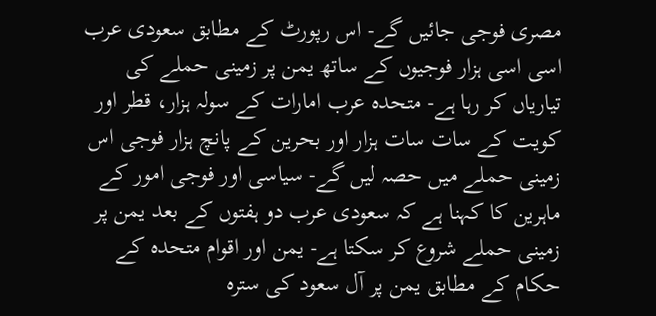مصری فوجی جائیں گے- اس رپورٹ کے مطابق سعودی عرب اسی اسی ہزار فوجیوں کے ساتھ یمن پر زمینی حملے کی تیاریاں کر رہا ہے- متحدہ عرب امارات کے سولہ ہزار، قطر اور کویت کے سات سات ہزار اور بحرین کے پانچ ہزار فوجی اس زمینی حملے میں حصہ لیں گے- سیاسی اور فوجی امور کے ماہرین کا کہنا ہے کہ سعودی عرب دو ہفتوں کے بعد یمن پر زمینی حملے شروع کر سکتا ہے- یمن اور اقوام متحدہ کے حکام کے مطابق یمن پر آل سعود کی سترہ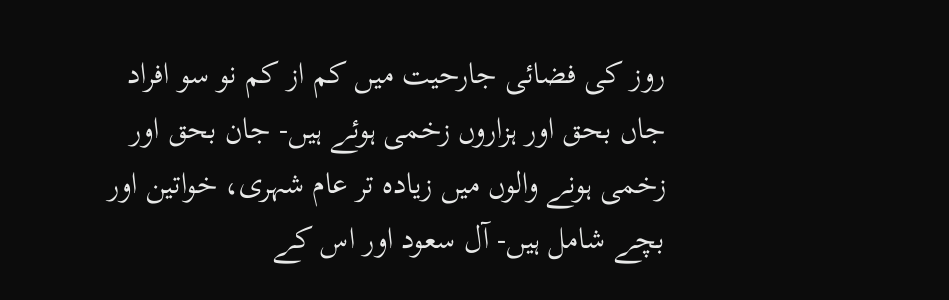روز کی فضائی جارحیت میں کم از کم نو سو افراد جاں بحق اور ہزاروں زخمی ہوئے ہیں- جان بحق اور زخمی ہونے والوں میں زیادہ تر عام شہری، خواتین اور بچے شامل ہیں- آل سعود اور اس کے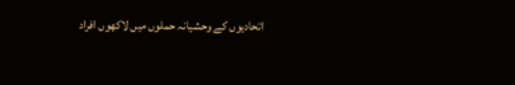اتحادیوں کے وحشیانہ حملوں میں لاکھوں افراد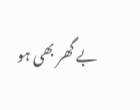بے گھر بھی ہو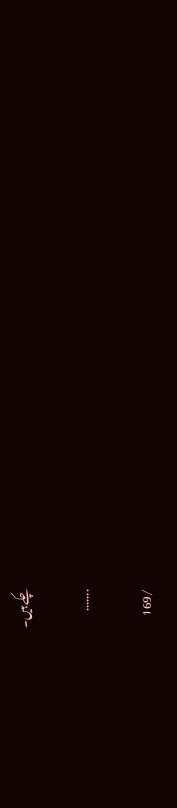چکے ہیں۔

.......

/169